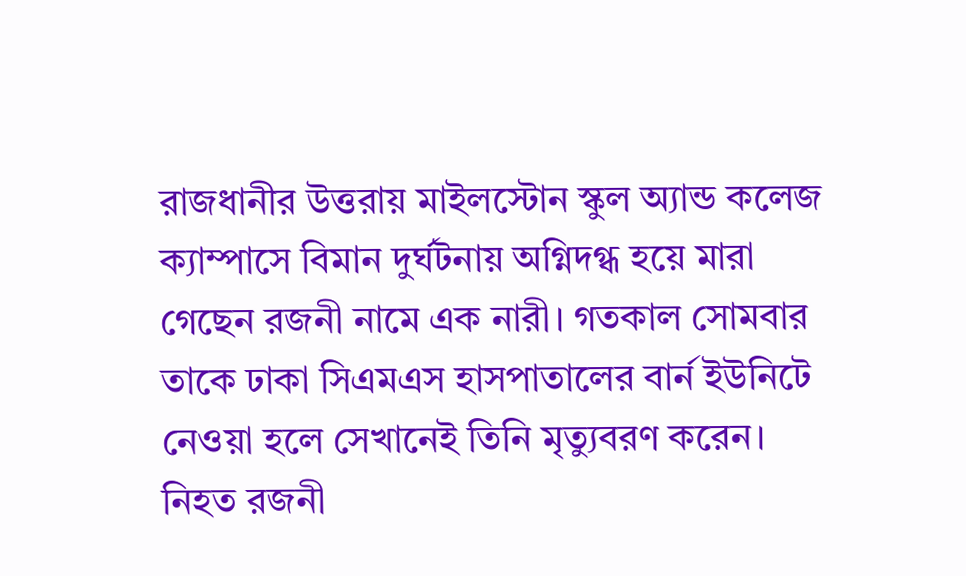রাজধানীর উত্তরায় মাইলস্টোন স্কুল অ্যান্ড কলেজ ক্যাম্পাসে বিমান দুর্ঘটনায় অগ্নিদগ্ধ হয়ে মারা গেছেন রজনী নামে এক নারী। গতকাল সোমবার তাকে ঢাকা সিএমএস হাসপাতালের বার্ন ইউনিটে নেওয়া হলে সেখানেই তিনি মৃত্যুবরণ করেন।
নিহত রজনী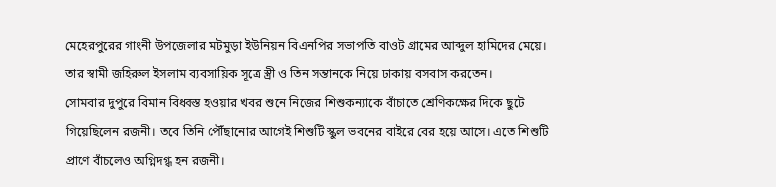মেহেরপুরের গাংনী উপজেলার মটমুড়া ইউনিয়ন বিএনপির সভাপতি বাওট গ্রামের আব্দুল হামিদের মেয়ে। তার স্বামী জহিরুল ইসলাম ব্যবসায়িক সূত্রে স্ত্রী ও তিন সন্তানকে নিয়ে ঢাকায় বসবাস করতেন।
সোমবার দুপুরে বিমান বিধ্বস্ত হওয়ার খবর শুনে নিজের শিশুকন্যাকে বাঁচাতে শ্রেণিকক্ষের দিকে ছুটে গিয়েছিলেন রজনী। তবে তিনি পৌঁছানোর আগেই শিশুটি স্কুল ভবনের বাইরে বের হয়ে আসে। এতে শিশুটি প্রাণে বাঁচলেও অগ্নিদগ্ধ হন রজনী।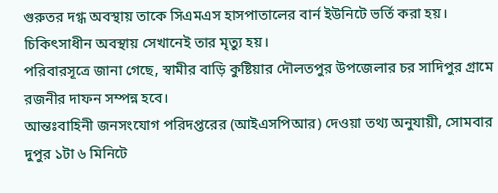গুরুতর দগ্ধ অবস্থায় তাকে সিএমএস হাসপাতালের বার্ন ইউনিটে ভর্তি করা হয়। চিকিৎসাধীন অবস্থায় সেখানেই তার মৃত্যু হয়।
পরিবারসূত্রে জানা গেছে, স্বামীর বাড়ি কুষ্টিয়ার দৌলতপুর উপজেলার চর সাদিপুর গ্রামে রজনীর দাফন সম্পন্ন হবে।
আন্তঃবাহিনী জনসংযোগ পরিদপ্তরের (আইএসপিআর) দেওয়া তথ্য অনুযায়ী, সোমবার দুপুর ১টা ৬ মিনিটে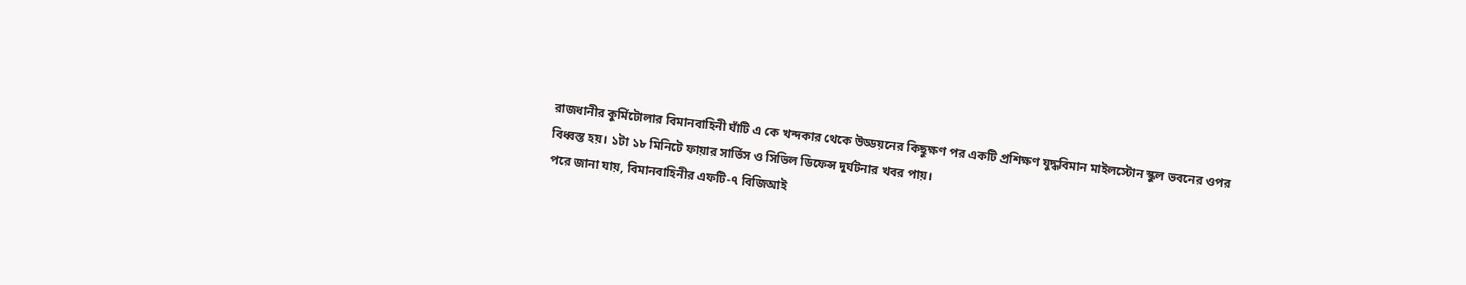রাজধানীর কুর্মিটোলার বিমানবাহিনী ঘাঁটি এ কে খন্দকার থেকে উড্ডয়নের কিছুক্ষণ পর একটি প্রশিক্ষণ যুদ্ধবিমান মাইলস্টোন স্কুল ভবনের ওপর বিধ্বস্ত হয়। ১টা ১৮ মিনিটে ফায়ার সার্ভিস ও সিভিল ডিফেন্স দুর্ঘটনার খবর পায়।
পরে জানা যায়, বিমানবাহিনীর এফটি-৭ বিজিআই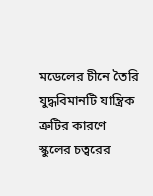মডেলের চীনে তৈরি যুদ্ধবিমানটি যান্ত্রিক ত্রুটির কারণে স্কুলের চত্বরের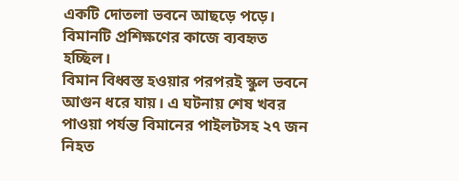একটি দোতলা ভবনে আছড়ে পড়ে। বিমানটি প্রশিক্ষণের কাজে ব্যবহৃত হচ্ছিল।
বিমান বিধ্বস্ত হওয়ার পরপরই স্কুল ভবনে আগুন ধরে যায়। এ ঘটনায় শেষ খবর পাওয়া পর্যন্ত বিমানের পাইলটসহ ২৭ জন নিহত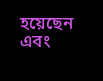হয়েছেন এবং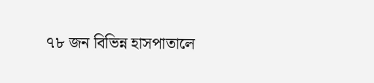৭৮ জন বিভিন্ন হাসপাতালে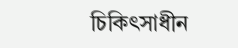চিকিৎসাধীন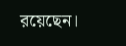রয়েছেন।